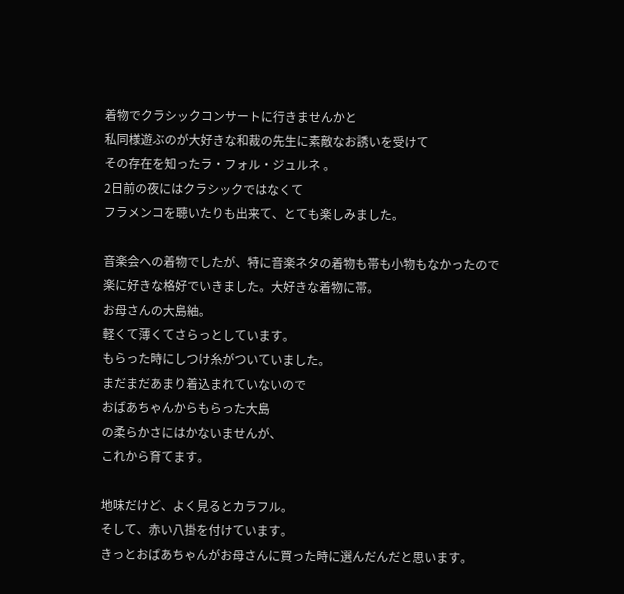着物でクラシックコンサートに行きませんかと
私同様遊ぶのが大好きな和裁の先生に素敵なお誘いを受けて
その存在を知ったラ・フォル・ジュルネ 。
2日前の夜にはクラシックではなくて
フラメンコを聴いたりも出来て、とても楽しみました。

音楽会への着物でしたが、特に音楽ネタの着物も帯も小物もなかったので
楽に好きな格好でいきました。大好きな着物に帯。
お母さんの大島紬。
軽くて薄くてさらっとしています。
もらった時にしつけ糸がついていました。
まだまだあまり着込まれていないので
おばあちゃんからもらった大島
の柔らかさにはかないませんが、
これから育てます。

地味だけど、よく見るとカラフル。
そして、赤い八掛を付けています。
きっとおばあちゃんがお母さんに買った時に選んだんだと思います。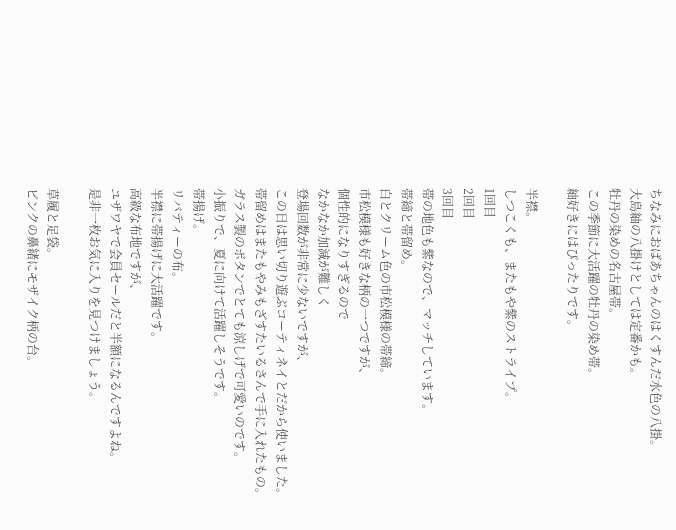ちなみにおばあちゃんのはくすんだ水色の八掛。
大島紬の八掛けとしては定番かも。
牡丹の染めの名古屋帯。
この季節に大活躍の牡丹の染め帯。
紬好きにはぴったりです。

半襟。
しつこくも、またもや紫のストライプ。
1回目
2回目
3回目
帯の地色も紫なので、マッチしています。
帯締と帯留め。
白とクリーム色の市松模様の帯締。
市松模様も好きな柄の一つですが、
個性的になりすぎるので
なかなか加減が難しく
登場回数が非常に少ないですが、
この日は思い切り遊ぶコーティネイとだから使いました。
帯留めはまたもやみもざすたいるさんで手に入れたもの。
ガラス製のボタンでとても涼しげで可愛いのです。
小振りで、夏に向けて活躍しそうです。
帯揚げ。
リバティーの布。
半襟に帯揚げに大活躍です。
高級な布地ですが、
ユザワヤで会員セールだと半額になるんですよね。
是非一枚お気に入りを見つけましょう。

草履と足袋。
ピンクの鼻緒にモザイク柄の台。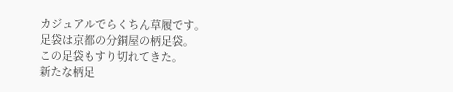カジュアルでらくちん草履です。
足袋は京都の分銅屋の柄足袋。
この足袋もすり切れてきた。
新たな柄足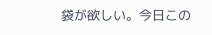袋が欲しい。今日この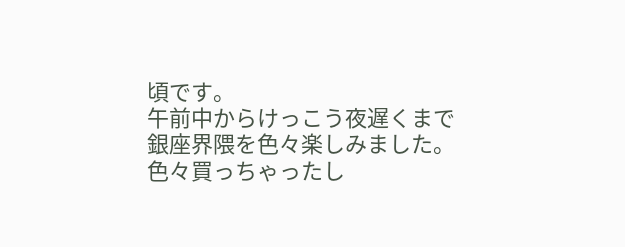頃です。
午前中からけっこう夜遅くまで
銀座界隈を色々楽しみました。
色々買っちゃったし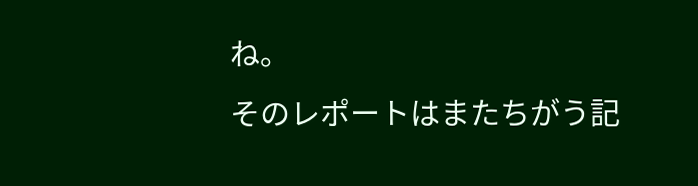ね。
そのレポートはまたちがう記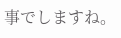事でしますね。